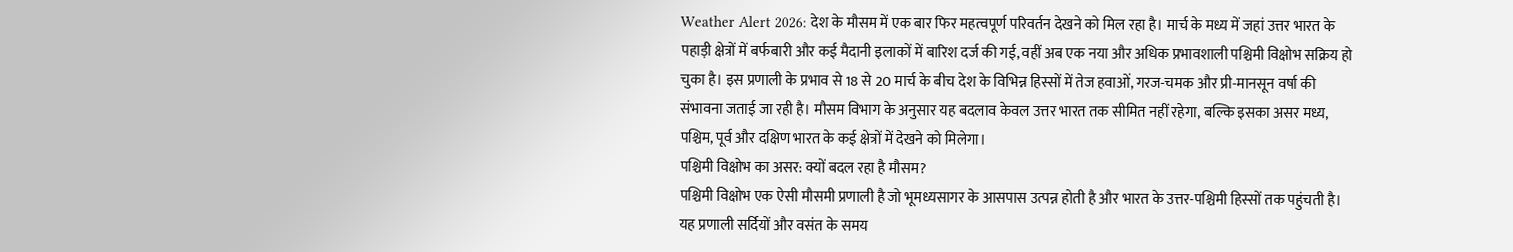Weather Alert 2026: देश के मौसम में एक बार फिर महत्वपूर्ण परिवर्तन देखने को मिल रहा है। मार्च के मध्य में जहां उत्तर भारत के पहाड़ी क्षेत्रों में बर्फबारी और कई मैदानी इलाकों में बारिश दर्ज की गई, वहीं अब एक नया और अधिक प्रभावशाली पश्चिमी विक्षोभ सक्रिय हो चुका है। इस प्रणाली के प्रभाव से 18 से 20 मार्च के बीच देश के विभिन्न हिस्सों में तेज हवाओं, गरज-चमक और प्री-मानसून वर्षा की संभावना जताई जा रही है। मौसम विभाग के अनुसार यह बदलाव केवल उत्तर भारत तक सीमित नहीं रहेगा, बल्कि इसका असर मध्य, पश्चिम, पूर्व और दक्षिण भारत के कई क्षेत्रों में देखने को मिलेगा।
पश्चिमी विक्षोभ का असर: क्यों बदल रहा है मौसम?
पश्चिमी विक्षोभ एक ऐसी मौसमी प्रणाली है जो भूमध्यसागर के आसपास उत्पन्न होती है और भारत के उत्तर-पश्चिमी हिस्सों तक पहुंचती है। यह प्रणाली सर्दियों और वसंत के समय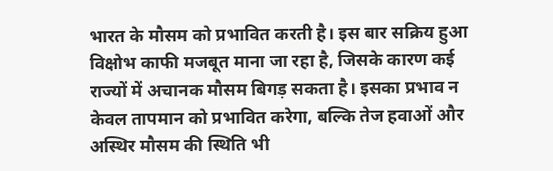भारत के मौसम को प्रभावित करती है। इस बार सक्रिय हुआ विक्षोभ काफी मजबूत माना जा रहा है, जिसके कारण कई राज्यों में अचानक मौसम बिगड़ सकता है। इसका प्रभाव न केवल तापमान को प्रभावित करेगा, बल्कि तेज हवाओं और अस्थिर मौसम की स्थिति भी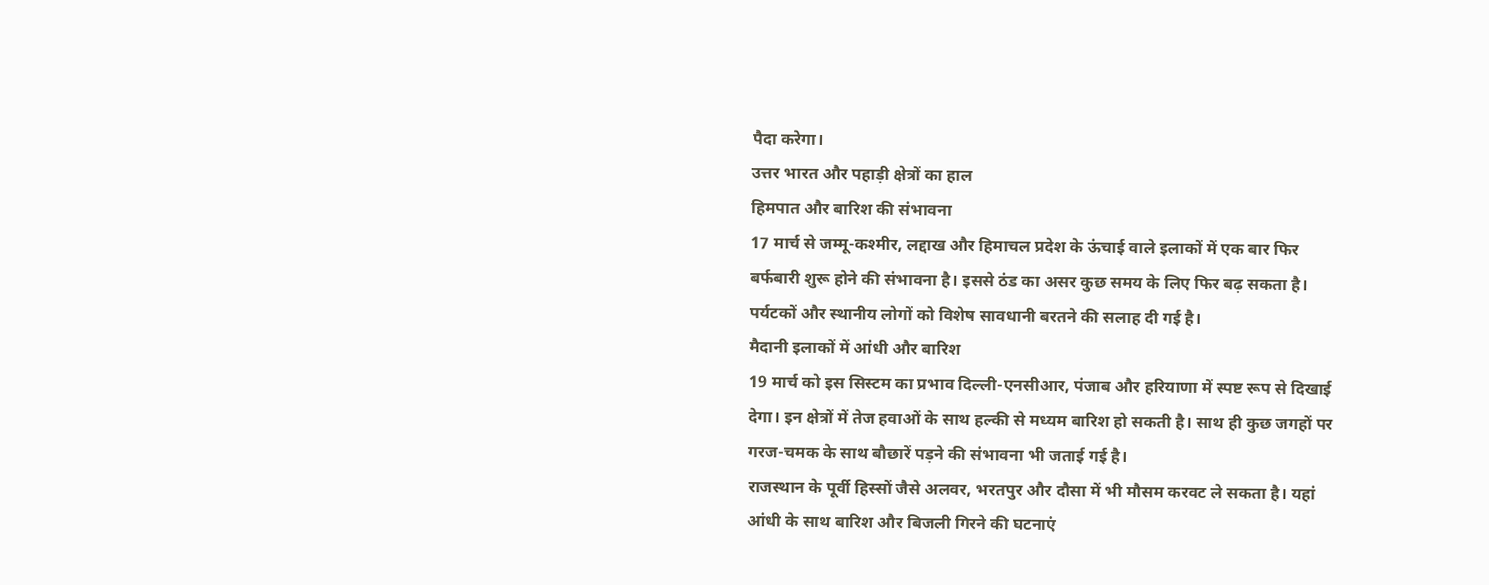पैदा करेगा।
उत्तर भारत और पहाड़ी क्षेत्रों का हाल
हिमपात और बारिश की संभावना
17 मार्च से जम्मू-कश्मीर, लद्दाख और हिमाचल प्रदेश के ऊंचाई वाले इलाकों में एक बार फिर बर्फबारी शुरू होने की संभावना है। इससे ठंड का असर कुछ समय के लिए फिर बढ़ सकता है। पर्यटकों और स्थानीय लोगों को विशेष सावधानी बरतने की सलाह दी गई है।
मैदानी इलाकों में आंधी और बारिश
19 मार्च को इस सिस्टम का प्रभाव दिल्ली-एनसीआर, पंजाब और हरियाणा में स्पष्ट रूप से दिखाई देगा। इन क्षेत्रों में तेज हवाओं के साथ हल्की से मध्यम बारिश हो सकती है। साथ ही कुछ जगहों पर गरज-चमक के साथ बौछारें पड़ने की संभावना भी जताई गई है।
राजस्थान के पूर्वी हिस्सों जैसे अलवर, भरतपुर और दौसा में भी मौसम करवट ले सकता है। यहां आंधी के साथ बारिश और बिजली गिरने की घटनाएं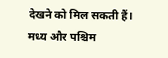देखने को मिल सकती हैं।
मध्य और पश्चिम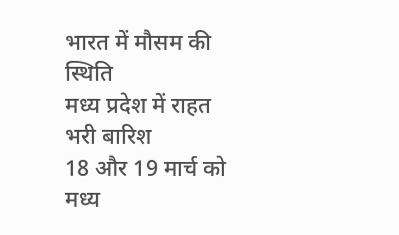भारत में मौसम की स्थिति
मध्य प्रदेश में राहत भरी बारिश
18 और 19 मार्च को मध्य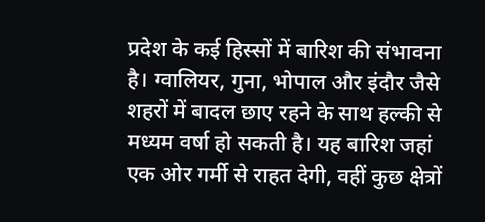प्रदेश के कई हिस्सों में बारिश की संभावना है। ग्वालियर, गुना, भोपाल और इंदौर जैसे शहरों में बादल छाए रहने के साथ हल्की से मध्यम वर्षा हो सकती है। यह बारिश जहां एक ओर गर्मी से राहत देगी, वहीं कुछ क्षेत्रों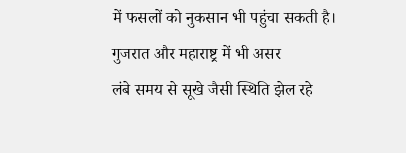में फसलों को नुकसान भी पहुंचा सकती है।
गुजरात और महाराष्ट्र में भी असर
लंबे समय से सूखे जैसी स्थिति झेल रहे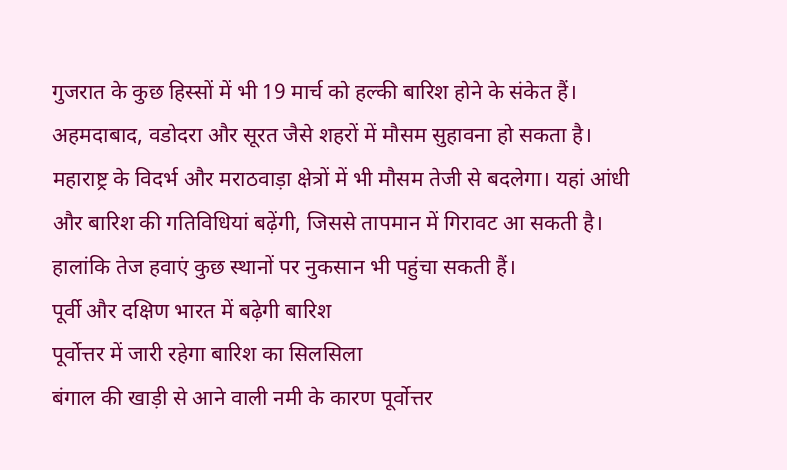गुजरात के कुछ हिस्सों में भी 19 मार्च को हल्की बारिश होने के संकेत हैं। अहमदाबाद, वडोदरा और सूरत जैसे शहरों में मौसम सुहावना हो सकता है।
महाराष्ट्र के विदर्भ और मराठवाड़ा क्षेत्रों में भी मौसम तेजी से बदलेगा। यहां आंधी और बारिश की गतिविधियां बढ़ेंगी, जिससे तापमान में गिरावट आ सकती है। हालांकि तेज हवाएं कुछ स्थानों पर नुकसान भी पहुंचा सकती हैं।
पूर्वी और दक्षिण भारत में बढ़ेगी बारिश
पूर्वोत्तर में जारी रहेगा बारिश का सिलसिला
बंगाल की खाड़ी से आने वाली नमी के कारण पूर्वोत्तर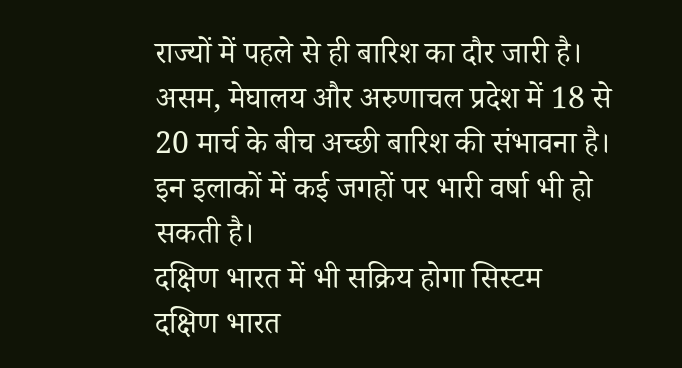राज्यों में पहले से ही बारिश का दौर जारी है। असम, मेघालय और अरुणाचल प्रदेश में 18 से 20 मार्च के बीच अच्छी बारिश की संभावना है। इन इलाकों में कई जगहों पर भारी वर्षा भी हो सकती है।
दक्षिण भारत में भी सक्रिय होगा सिस्टम
दक्षिण भारत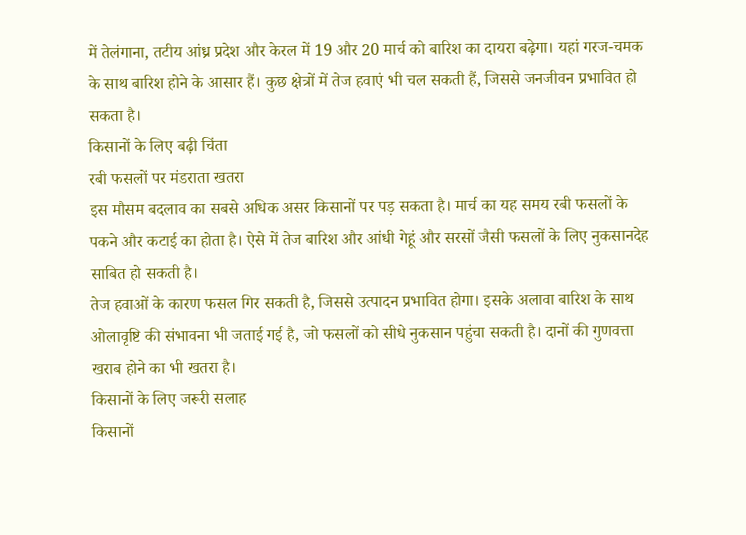में तेलंगाना, तटीय आंध्र प्रदेश और केरल में 19 और 20 मार्च को बारिश का दायरा बढ़ेगा। यहां गरज-चमक के साथ बारिश होने के आसार हैं। कुछ क्षेत्रों में तेज हवाएं भी चल सकती हैं, जिससे जनजीवन प्रभावित हो सकता है।
किसानों के लिए बढ़ी चिंता
रबी फसलों पर मंडराता खतरा
इस मौसम बदलाव का सबसे अधिक असर किसानों पर पड़ सकता है। मार्च का यह समय रबी फसलों के पकने और कटाई का होता है। ऐसे में तेज बारिश और आंधी गेहूं और सरसों जैसी फसलों के लिए नुकसानदेह साबित हो सकती है।
तेज हवाओं के कारण फसल गिर सकती है, जिससे उत्पादन प्रभावित होगा। इसके अलावा बारिश के साथ ओलावृष्टि की संभावना भी जताई गई है, जो फसलों को सीधे नुकसान पहुंचा सकती है। दानों की गुणवत्ता खराब होने का भी खतरा है।
किसानों के लिए जरूरी सलाह
किसानों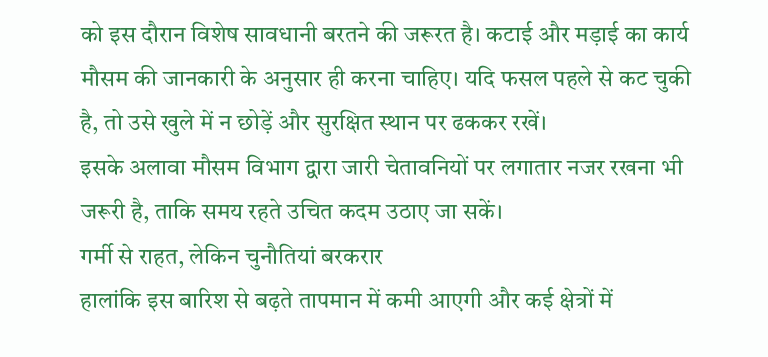को इस दौरान विशेष सावधानी बरतने की जरूरत है। कटाई और मड़ाई का कार्य मौसम की जानकारी के अनुसार ही करना चाहिए। यदि फसल पहले से कट चुकी है, तो उसे खुले में न छोड़ें और सुरक्षित स्थान पर ढककर रखें।
इसके अलावा मौसम विभाग द्वारा जारी चेतावनियों पर लगातार नजर रखना भी जरूरी है, ताकि समय रहते उचित कदम उठाए जा सकें।
गर्मी से राहत, लेकिन चुनौतियां बरकरार
हालांकि इस बारिश से बढ़ते तापमान में कमी आएगी और कई क्षेत्रों में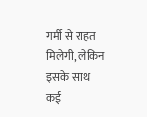गर्मी से राहत मिलेगी, लेकिन इसके साथ कई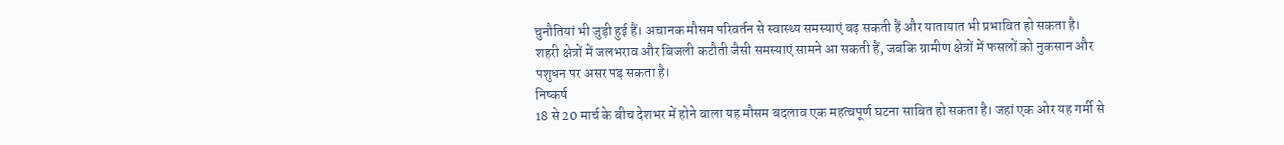चुनौतियां भी जुड़ी हुई हैं। अचानक मौसम परिवर्तन से स्वास्थ्य समस्याएं बढ़ सकती हैं और यातायात भी प्रभावित हो सकता है।
शहरी क्षेत्रों में जलभराव और बिजली कटौती जैसी समस्याएं सामने आ सकती हैं, जबकि ग्रामीण क्षेत्रों में फसलों को नुकसान और पशुधन पर असर पड़ सकता है।
निष्कर्ष
18 से 20 मार्च के बीच देशभर में होने वाला यह मौसम बदलाव एक महत्वपूर्ण घटना साबित हो सकता है। जहां एक ओर यह गर्मी से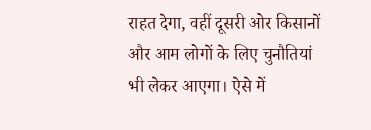राहत देगा, वहीं दूसरी ओर किसानों और आम लोगों के लिए चुनौतियां भी लेकर आएगा। ऐसे में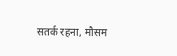सतर्क रहना, मौसम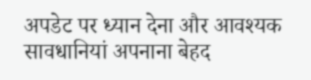अपडेट पर ध्यान देना और आवश्यक सावधानियां अपनाना बेहद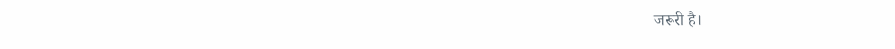जरूरी है।